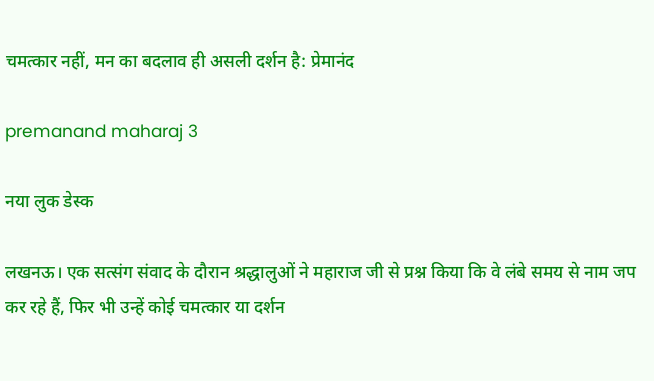चमत्कार नहीं, मन का बदलाव ही असली दर्शन है: प्रेमानंद

premanand maharaj 3

नया लुक डेस्क

लखनऊ। एक सत्संग संवाद के दौरान श्रद्धालुओं ने महाराज जी से प्रश्न किया कि वे लंबे समय से नाम जप कर रहे हैं, फिर भी उन्हें कोई चमत्कार या दर्शन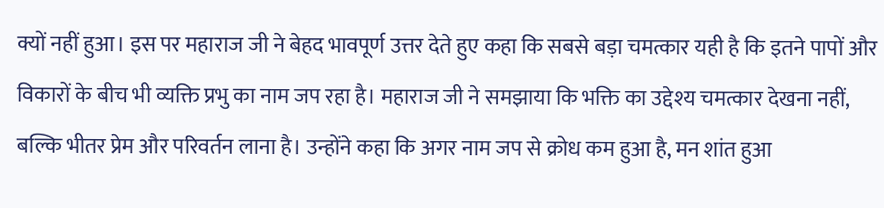क्यों नहीं हुआ। इस पर महाराज जी ने बेहद भावपूर्ण उत्तर देते हुए कहा कि सबसे बड़ा चमत्कार यही है कि इतने पापों और विकारों के बीच भी व्यक्ति प्रभु का नाम जप रहा है। महाराज जी ने समझाया कि भक्ति का उद्देश्य चमत्कार देखना नहीं, बल्कि भीतर प्रेम और परिवर्तन लाना है। उन्होंने कहा कि अगर नाम जप से क्रोध कम हुआ है, मन शांत हुआ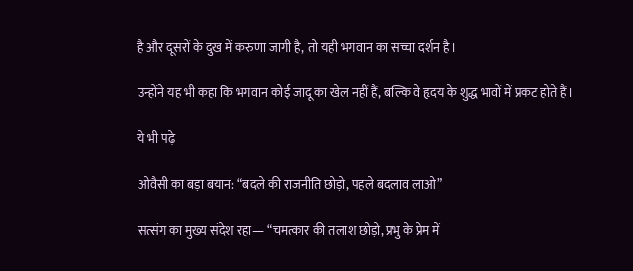है और दूसरों के दुख में करुणा जागी है, तो यही भगवान का सच्चा दर्शन है।

उन्होंने यह भी कहा कि भगवान कोई जादू का खेल नहीं हैं, बल्कि वे हृदय के शुद्ध भावों में प्रकट होते हैं।

ये भी पढ़े

ओवैसी का बड़ा बयान: “बदले की राजनीति छोड़ो, पहले बदलाव लाओ”

सत्संग का मुख्य संदेश रहा— “चमत्कार की तलाश छोड़ो, प्रभु के प्रेम में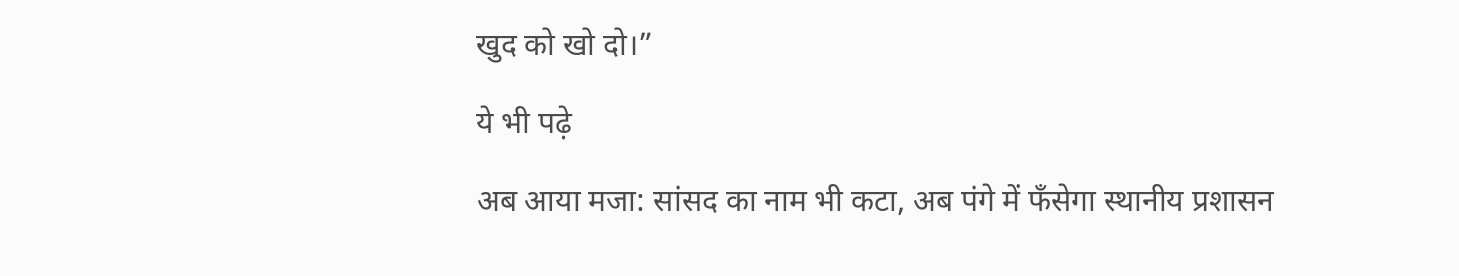खुद को खो दो।”

ये भी पढ़े

अब आया मजा: सांसद का नाम भी कटा, अब पंगे में फँसेगा स्थानीय प्रशासन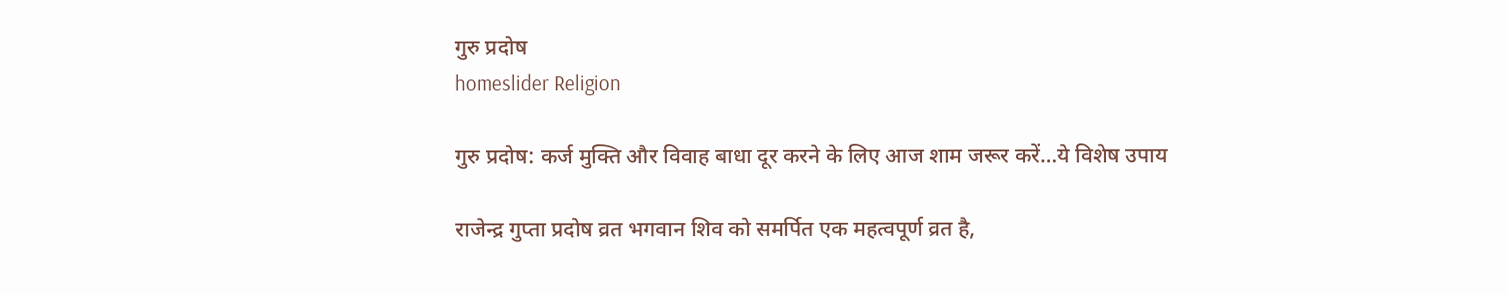गुरु प्रदोष
homeslider Religion

गुरु प्रदोष: कर्ज मुक्ति और विवाह बाधा दूर करने के लिए आज शाम जरूर करें…ये विशेष उपाय

राजेन्द्र गुप्ता प्रदोष व्रत भगवान शिव को समर्पित एक महत्वपूर्ण व्रत है,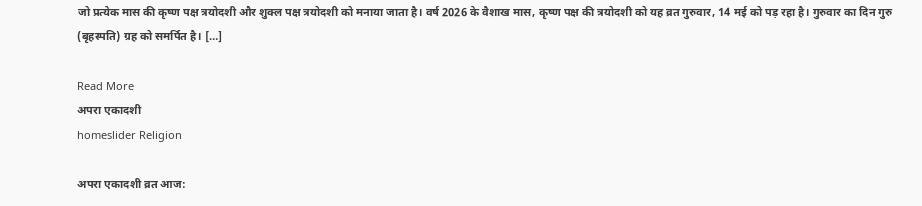जो प्रत्येक मास की कृष्ण पक्ष त्रयोदशी और शुक्ल पक्ष त्रयोदशी को मनाया जाता है। वर्ष 2026 के वैशाख मास, कृष्ण पक्ष की त्रयोदशी को यह व्रत गुरुवार, 14 मई को पड़ रहा है। गुरुवार का दिन गुरु (बृहस्पति) ग्रह को समर्पित है। […]

Read More
अपरा एकादशी
homeslider Religion

अपरा एकादशी व्रत आज: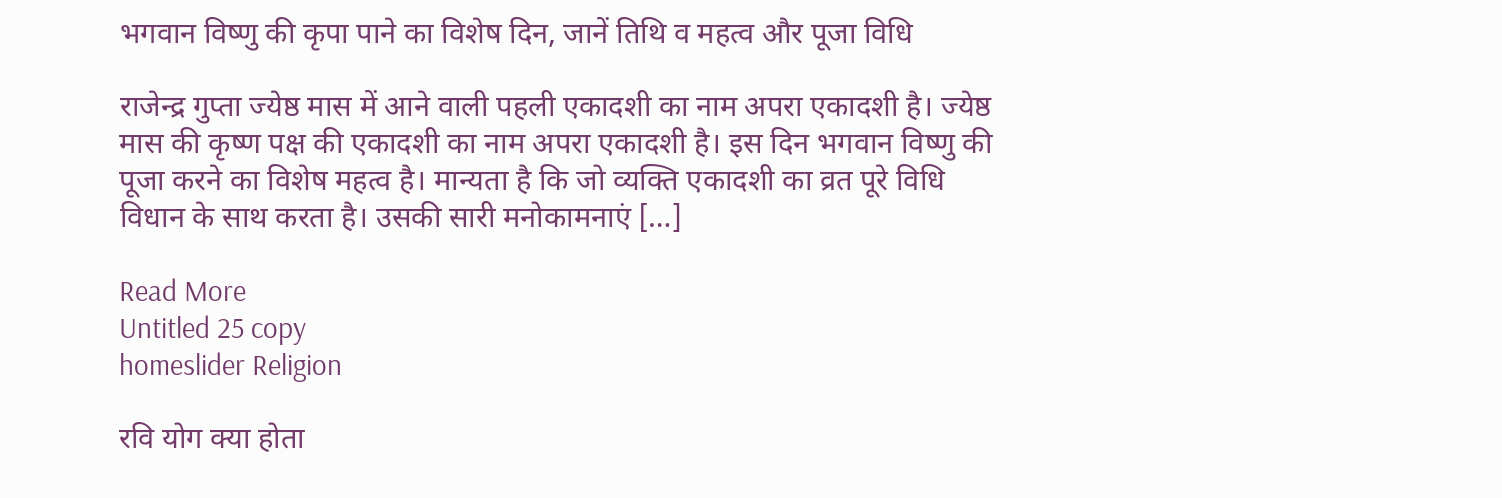भगवान विष्णु की कृपा पाने का विशेष दिन, जानें तिथि व महत्व और पूजा विधि

राजेन्द्र गुप्ता ज्येष्ठ मास में आने वाली पहली एकादशी का नाम अपरा एकादशी है। ज्येष्ठ मास की कृष्ण पक्ष की एकादशी का नाम अपरा एकादशी है। इस दिन भगवान विष्णु की पूजा करने का विशेष महत्व है। मान्यता है कि जो व्यक्ति एकादशी का व्रत पूरे विधि विधान के साथ करता है। उसकी सारी मनोकामनाएं […]

Read More
Untitled 25 copy
homeslider Religion

रवि योग क्या होता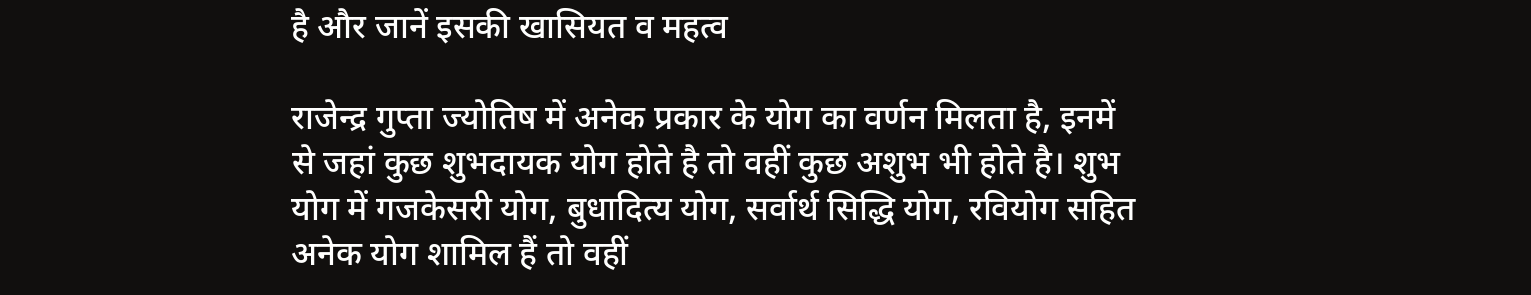है और जानें इसकी खासियत व महत्व

राजेन्द्र गुप्ता ज्योतिष में अनेक प्रकार के योग का वर्णन मिलता है, इनमें से जहां कुछ शुभदायक योग होते है तो वहीं कुछ अशुभ भी होते है। शुभ योग में गजकेसरी योग, बुधादित्य योग, सर्वार्थ सिद्धि योग, रवियोग सहित अनेक योग शामिल हैं तो वहीं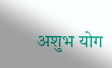अशुभ योग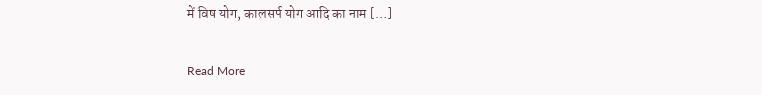में विष योग, कालसर्प योग आदि का नाम […]

Read More